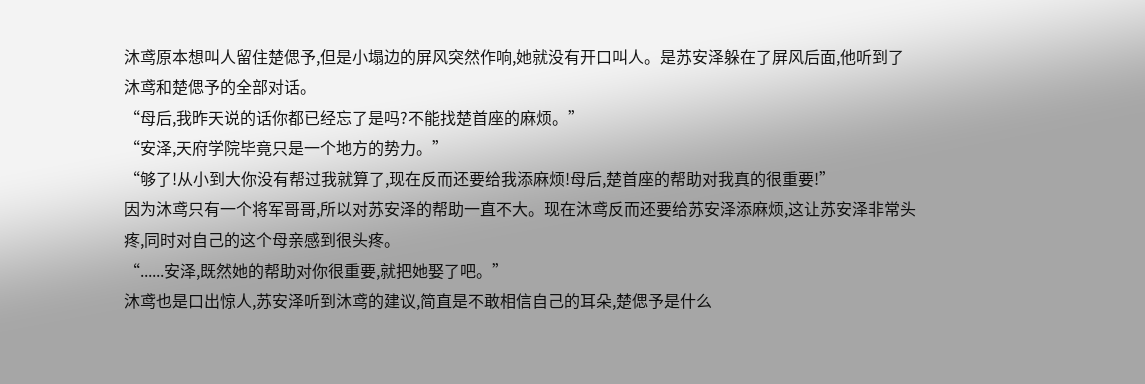沐鸢原本想叫人留住楚偲予,但是小塌边的屏风突然作响,她就没有开口叫人。是苏安泽躲在了屏风后面,他听到了沐鸢和楚偲予的全部对话。
“母后,我昨天说的话你都已经忘了是吗?不能找楚首座的麻烦。”
“安泽,天府学院毕竟只是一个地方的势力。”
“够了!从小到大你没有帮过我就算了,现在反而还要给我添麻烦!母后,楚首座的帮助对我真的很重要!”
因为沐鸢只有一个将军哥哥,所以对苏安泽的帮助一直不大。现在沐鸢反而还要给苏安泽添麻烦,这让苏安泽非常头疼,同时对自己的这个母亲感到很头疼。
“......安泽,既然她的帮助对你很重要,就把她娶了吧。”
沐鸢也是口出惊人,苏安泽听到沐鸢的建议,简直是不敢相信自己的耳朵,楚偲予是什么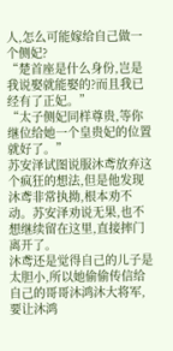人,怎么可能嫁给自己做一个侧妃?
“楚首座是什么身份,岂是我说娶就能娶的?而且我已经有了正妃。”
“太子侧妃同样尊贵,等你继位给她一个皇贵妃的位置就好了。”
苏安泽试图说服沐鸢放弃这个疯狂的想法,但是他发现沐鸢非常执拗,根本劝不动。苏安泽劝说无果,也不想继续留在这里,直接摔门离开了。
沐鸢还是觉得自己的儿子是太胆小,所以她偷偷传信给自己的哥哥沐鸿沐大将军,要让沐鸿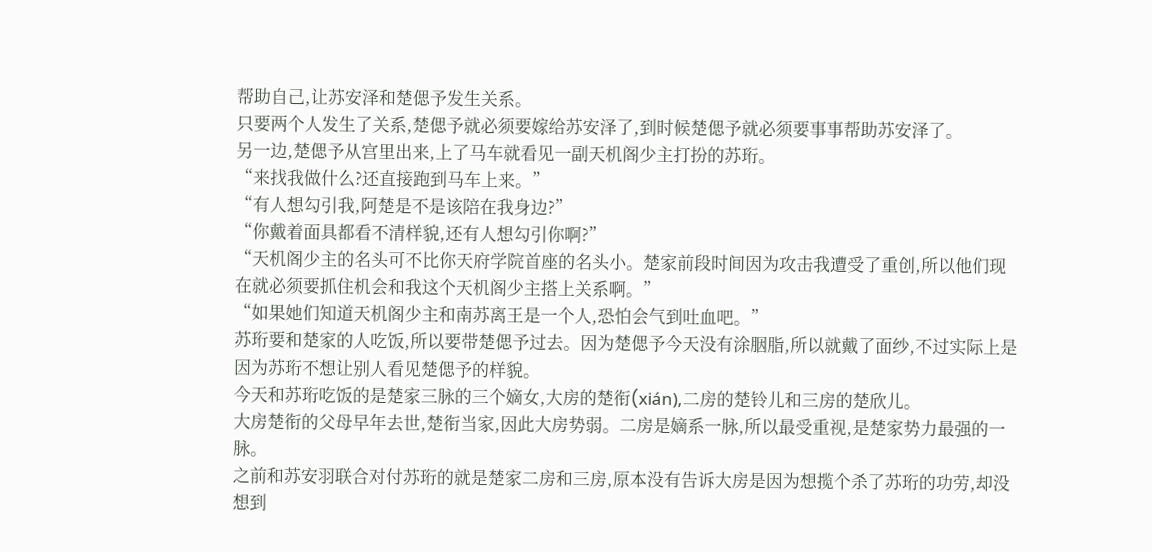帮助自己,让苏安泽和楚偲予发生关系。
只要两个人发生了关系,楚偲予就必须要嫁给苏安泽了,到时候楚偲予就必须要事事帮助苏安泽了。
另一边,楚偲予从宫里出来,上了马车就看见一副天机阁少主打扮的苏珩。
“来找我做什么?还直接跑到马车上来。”
“有人想勾引我,阿楚是不是该陪在我身边?”
“你戴着面具都看不清样貌,还有人想勾引你啊?”
“天机阁少主的名头可不比你天府学院首座的名头小。楚家前段时间因为攻击我遭受了重创,所以他们现在就必须要抓住机会和我这个天机阁少主搭上关系啊。”
“如果她们知道天机阁少主和南苏离王是一个人,恐怕会气到吐血吧。”
苏珩要和楚家的人吃饭,所以要带楚偲予过去。因为楚偲予今天没有涂胭脂,所以就戴了面纱,不过实际上是因为苏珩不想让别人看见楚偲予的样貌。
今天和苏珩吃饭的是楚家三脉的三个嫡女,大房的楚衔(xián),二房的楚铃儿和三房的楚欣儿。
大房楚衔的父母早年去世,楚衔当家,因此大房势弱。二房是嫡系一脉,所以最受重视,是楚家势力最强的一脉。
之前和苏安羽联合对付苏珩的就是楚家二房和三房,原本没有告诉大房是因为想揽个杀了苏珩的功劳,却没想到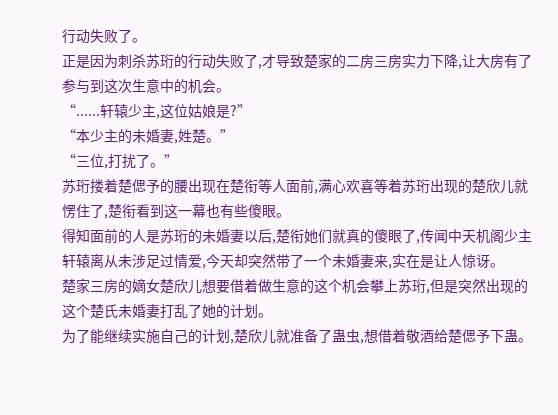行动失败了。
正是因为刺杀苏珩的行动失败了,才导致楚家的二房三房实力下降,让大房有了参与到这次生意中的机会。
“......轩辕少主,这位姑娘是?”
“本少主的未婚妻,姓楚。”
“三位,打扰了。”
苏珩搂着楚偲予的腰出现在楚衔等人面前,满心欢喜等着苏珩出现的楚欣儿就愣住了,楚衔看到这一幕也有些傻眼。
得知面前的人是苏珩的未婚妻以后,楚衔她们就真的傻眼了,传闻中天机阁少主轩辕离从未涉足过情爱,今天却突然带了一个未婚妻来,实在是让人惊讶。
楚家三房的嫡女楚欣儿想要借着做生意的这个机会攀上苏珩,但是突然出现的这个楚氏未婚妻打乱了她的计划。
为了能继续实施自己的计划,楚欣儿就准备了蛊虫,想借着敬酒给楚偲予下蛊。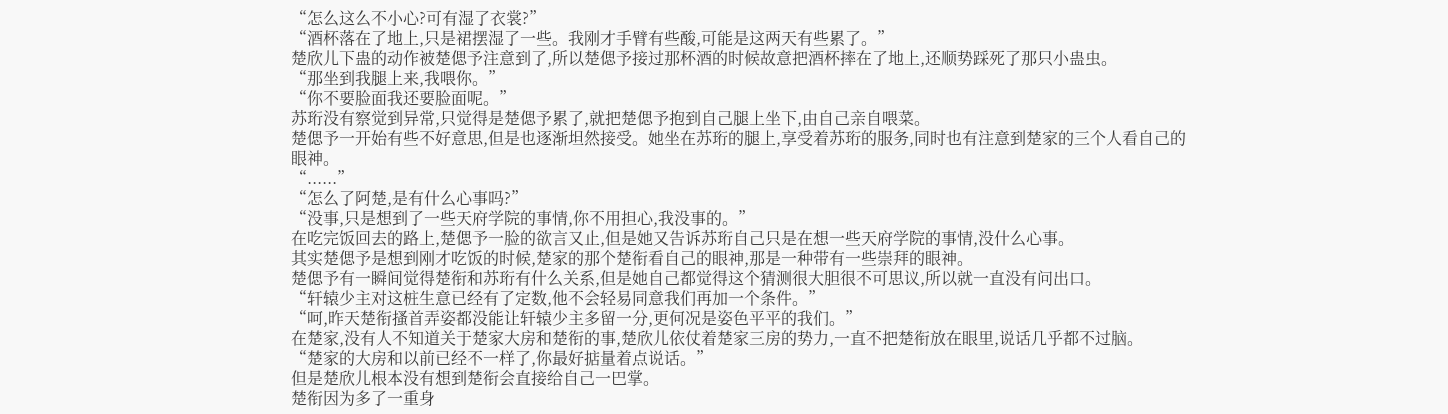“怎么这么不小心?可有湿了衣裳?”
“酒杯落在了地上,只是裙摆湿了一些。我刚才手臂有些酸,可能是这两天有些累了。”
楚欣儿下蛊的动作被楚偲予注意到了,所以楚偲予接过那杯酒的时候故意把酒杯摔在了地上,还顺势踩死了那只小蛊虫。
“那坐到我腿上来,我喂你。”
“你不要脸面我还要脸面呢。”
苏珩没有察觉到异常,只觉得是楚偲予累了,就把楚偲予抱到自己腿上坐下,由自己亲自喂菜。
楚偲予一开始有些不好意思,但是也逐渐坦然接受。她坐在苏珩的腿上,享受着苏珩的服务,同时也有注意到楚家的三个人看自己的眼神。
“......”
“怎么了阿楚,是有什么心事吗?”
“没事,只是想到了一些天府学院的事情,你不用担心,我没事的。”
在吃完饭回去的路上,楚偲予一脸的欲言又止,但是她又告诉苏珩自己只是在想一些天府学院的事情,没什么心事。
其实楚偲予是想到刚才吃饭的时候,楚家的那个楚衔看自己的眼神,那是一种带有一些崇拜的眼神。
楚偲予有一瞬间觉得楚衔和苏珩有什么关系,但是她自己都觉得这个猜测很大胆很不可思议,所以就一直没有问出口。
“轩辕少主对这桩生意已经有了定数,他不会轻易同意我们再加一个条件。”
“呵,昨天楚衔搔首弄姿都没能让轩辕少主多留一分,更何况是姿色平平的我们。”
在楚家,没有人不知道关于楚家大房和楚衔的事,楚欣儿依仗着楚家三房的势力,一直不把楚衔放在眼里,说话几乎都不过脑。
“楚家的大房和以前已经不一样了,你最好掂量着点说话。”
但是楚欣儿根本没有想到楚衔会直接给自己一巴掌。
楚衔因为多了一重身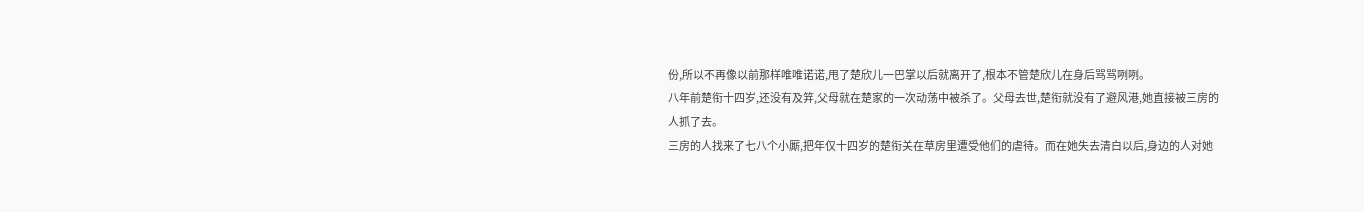份,所以不再像以前那样唯唯诺诺,甩了楚欣儿一巴掌以后就离开了,根本不管楚欣儿在身后骂骂咧咧。
八年前楚衔十四岁,还没有及笄,父母就在楚家的一次动荡中被杀了。父母去世,楚衔就没有了避风港,她直接被三房的人抓了去。
三房的人找来了七八个小厮,把年仅十四岁的楚衔关在草房里遭受他们的虐待。而在她失去清白以后,身边的人对她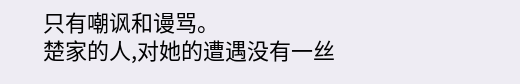只有嘲讽和谩骂。
楚家的人,对她的遭遇没有一丝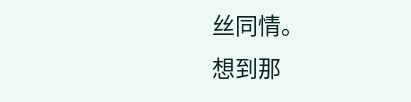丝同情。
想到那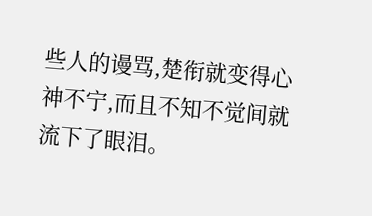些人的谩骂,楚衔就变得心神不宁,而且不知不觉间就流下了眼泪。